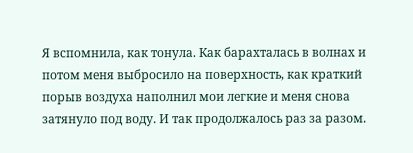Я вспомнила, как тонула. Как барахталась в волнах и потом меня выбросило на поверхность, как краткий порыв воздуха наполнил мои легкие и меня снова затянуло под воду. И так продолжалось раз за разом.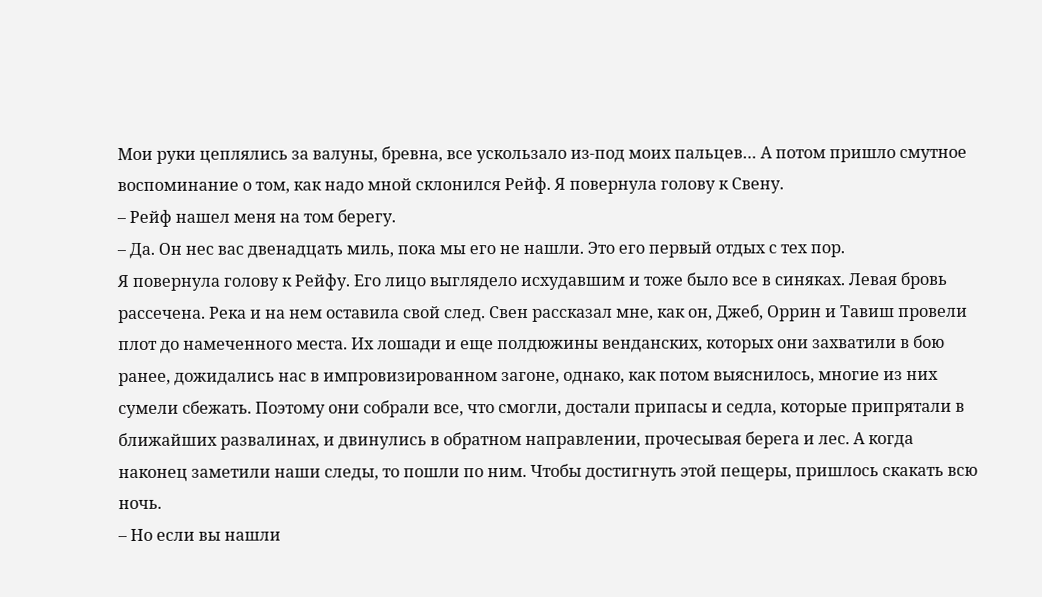Мои руки цеплялись за валуны, бревна, все ускользало из-под моих пальцев… А потом пришло смутное воспоминание о том, как надо мной склонился Рейф. Я повернула голову к Свену.
– Рейф нашел меня на том берегу.
– Да. Он нес вас двенадцать миль, пока мы его не нашли. Это его первый отдых с тех пор.
Я повернула голову к Рейфу. Его лицо выглядело исхудавшим и тоже было все в синяках. Левая бровь рассечена. Река и на нем оставила свой след. Свен рассказал мне, как он, Джеб, Оррин и Тавиш провели плот до намеченного места. Их лошади и еще полдюжины венданских, которых они захватили в бою ранее, дожидались нас в импровизированном загоне, однако, как потом выяснилось, многие из них сумели сбежать. Поэтому они собрали все, что смогли, достали припасы и седла, которые припрятали в ближайших развалинах, и двинулись в обратном направлении, прочесывая берега и лес. А когда наконец заметили наши следы, то пошли по ним. Чтобы достигнуть этой пещеры, пришлось скакать всю ночь.
– Но если вы нашли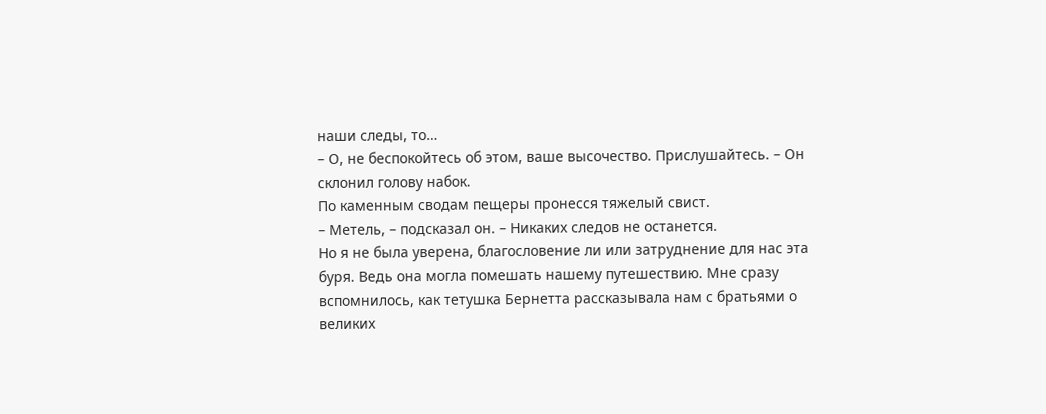наши следы, то…
– О, не беспокойтесь об этом, ваше высочество. Прислушайтесь. – Он склонил голову набок.
По каменным сводам пещеры пронесся тяжелый свист.
– Метель, – подсказал он. – Никаких следов не останется.
Но я не была уверена, благословение ли или затруднение для нас эта буря. Ведь она могла помешать нашему путешествию. Мне сразу вспомнилось, как тетушка Бернетта рассказывала нам с братьями о великих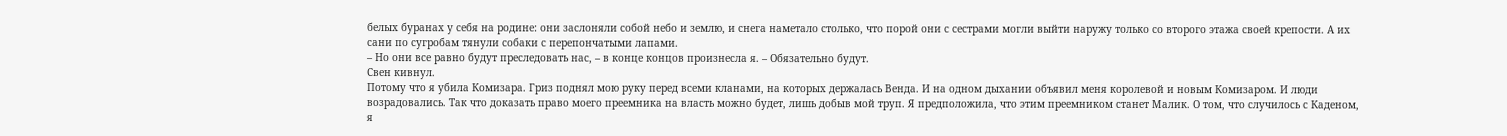белых буранах у себя на родине: они заслоняли собой небо и землю, и снега наметало столько, что порой они с сестрами могли выйти наружу только со второго этажа своей крепости. А их сани по сугробам тянули собаки с перепончатыми лапами.
– Но они все равно будут преследовать нас, – в конце концов произнесла я. – Обязательно будут.
Свен кивнул.
Потому что я убила Комизара. Гриз поднял мою руку перед всеми кланами, на которых держалась Венда. И на одном дыхании объявил меня королевой и новым Комизаром. И люди возрадовались. Так что доказать право моего преемника на власть можно будет, лишь добыв мой труп. Я предположила, что этим преемником станет Малик. О том, что случилось с Каденом, я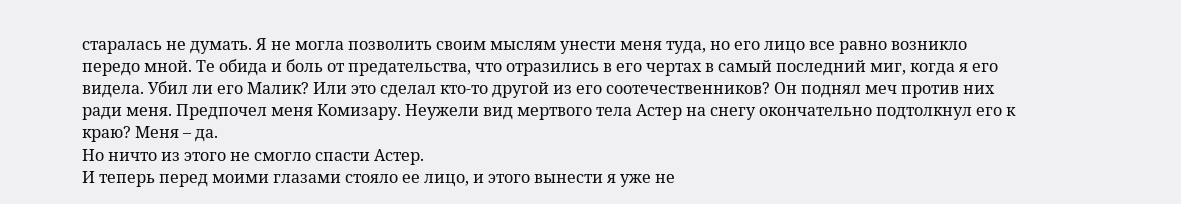старалась не думать. Я не могла позволить своим мыслям унести меня туда, но его лицо все равно возникло передо мной. Те обида и боль от предательства, что отразились в его чертах в самый последний миг, когда я его видела. Убил ли его Малик? Или это сделал кто-то другой из его соотечественников? Он поднял меч против них ради меня. Предпочел меня Комизару. Неужели вид мертвого тела Астер на снегу окончательно подтолкнул его к краю? Меня – да.
Но ничто из этого не смогло спасти Астер.
И теперь перед моими глазами стояло ее лицо, и этого вынести я уже не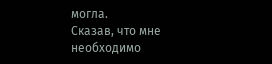могла.
Сказав, что мне необходимо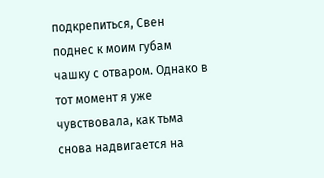подкрепиться, Свен поднес к моим губам чашку с отваром. Однако в тот момент я уже чувствовала, как тьма снова надвигается на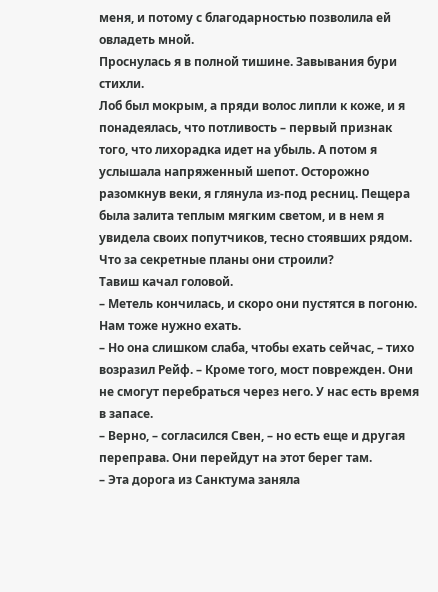меня, и потому с благодарностью позволила ей овладеть мной.
Проснулась я в полной тишине. Завывания бури стихли.
Лоб был мокрым, а пряди волос липли к коже, и я понадеялась, что потливость – первый признак того, что лихорадка идет на убыль. А потом я услышала напряженный шепот. Осторожно разомкнув веки, я глянула из-под ресниц. Пещера была залита теплым мягким светом, и в нем я увидела своих попутчиков, тесно стоявших рядом. Что за секретные планы они строили?
Тавиш качал головой.
– Метель кончилась, и скоро они пустятся в погоню. Нам тоже нужно ехать.
– Но она слишком слаба, чтобы ехать сейчас, – тихо возразил Рейф. – Кроме того, мост поврежден. Они не смогут перебраться через него. У нас есть время в запасе.
– Верно, – согласился Свен, – но есть еще и другая переправа. Они перейдут на этот берег там.
– Эта дорога из Санктума заняла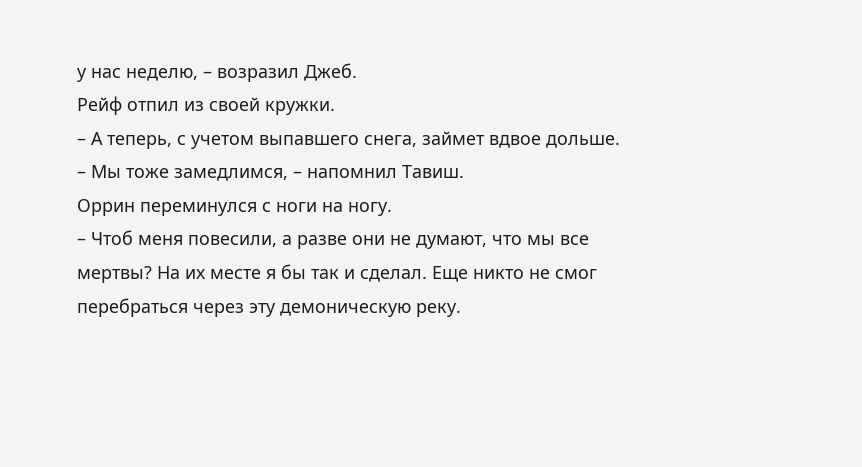у нас неделю, – возразил Джеб.
Рейф отпил из своей кружки.
– А теперь, с учетом выпавшего снега, займет вдвое дольше.
– Мы тоже замедлимся, – напомнил Тавиш.
Оррин переминулся с ноги на ногу.
– Чтоб меня повесили, а разве они не думают, что мы все мертвы? На их месте я бы так и сделал. Еще никто не смог перебраться через эту демоническую реку.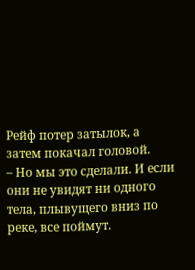Рейф потер затылок, а затем покачал головой.
– Но мы это сделали. И если они не увидят ни одного тела, плывущего вниз по реке, все поймут.